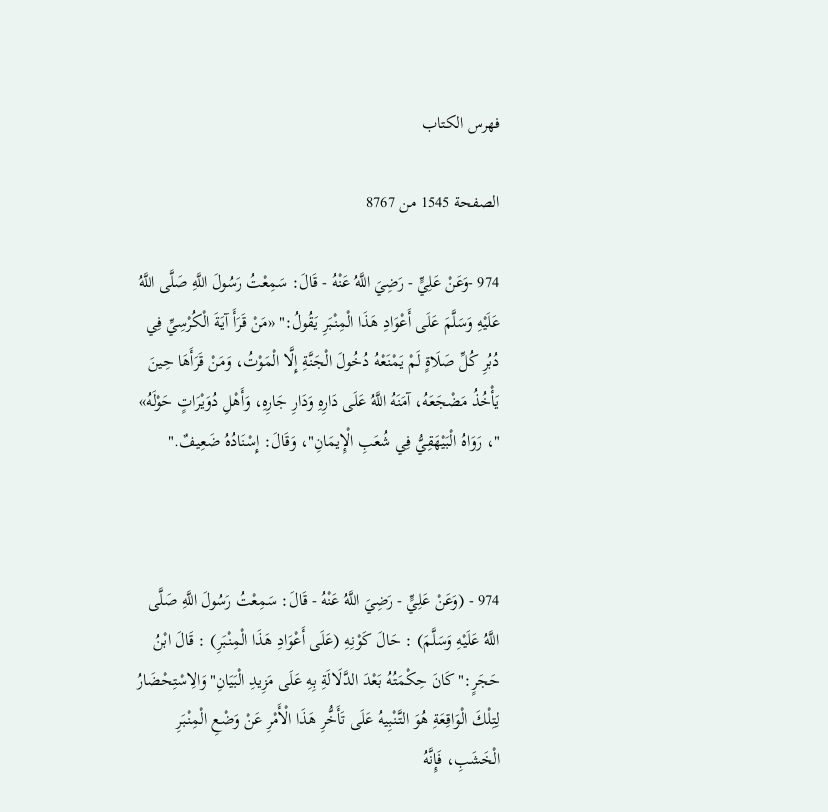فهرس الكتاب

الصفحة 1545 من 8767

974 -وَعَنْ عَلِيٍّ - رَضِيَ اللَّهُ عَنْهُ - قَالَ: سَمِعْتُ رَسُولَ اللَّهِ صَلَّى اللَّهُ عَلَيْهِ وَسَلَّمَ عَلَى أَعْوَادِ هَذَا الْمِنْبَرِ يَقُولُ:" «مَنْ قَرَأَ آيَةَ الْكُرْسِيِّ فِي دُبُرِ كُلِّ صَلَاةٍ لَمْ يَمْنَعْهُ دُخُولَ الْجَنَّةِ إِلَّا الْمَوْتُ، وَمَنْ قَرَأَهَا حِينَ يَأْخُذُ مَضْجَعَهُ، آمَنَهُ اللَّهُ عَلَى دَارِهِ وَدَارِ جَارِهِ، وَأَهْلِ دُوَيْرَاتٍ حَوْلَهُ» "، رَوَاهُ الْبَيْهَقِيُّ فِي شُعَبِ الْإِيمَانِ"، وَقَالَ: إِسْنَادُهُ ضَعِيفٌ."



974 - (وَعَنْ عَلِيٍّ - رَضِيَ اللَّهُ عَنْهُ - قَالَ: سَمِعْتُ رَسُولَ اللَّهِ صَلَّى اللَّهُ عَلَيْهِ وَسَلَّمَ) : حَالَ كَوْنِهِ (عَلَى أَعْوَادِ هَذَا الْمِنْبَرِ) : قَالَ ابْنُ حَجَرٍ:"كَانَ حِكْمَتُهُ بَعْدَ الدَّلَالَةِ بِهِ عَلَى مَزِيدِ الْبَيَانِ"وَالِاسْتِحْضَارُ لِتِلْكَ الْوَاقِعَةِ هُوَ التَّنْبِيهُ عَلَى تَأَخُّرِ هَذَا الْأَمْرِ عَنْ وَضْعِ الْمِنْبَرِ الْخَشَبِ، فَإِنَّهُ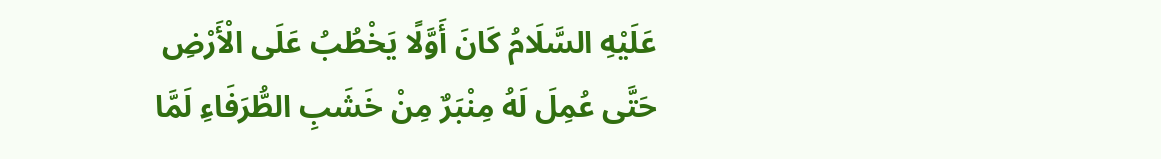عَلَيْهِ السَّلَامُ كَانَ أَوَّلًا يَخْطُبُ عَلَى الْأَرْضِ حَتَّى عُمِلَ لَهُ مِنْبَرٌ مِنْ خَشَبِ الطُّرَفَاءِ لَمَّا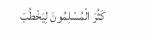كَثُرَ الْمُسْلِمُونَ لِيَخْطُبَ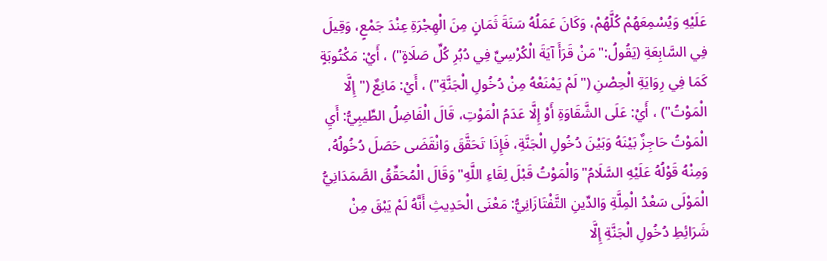عَلَيْهِ وَيُسْمِعَهُمْ كُلَّهُمْ، وَكَانَ عَمَلُهُ سَنَةَ ثَمَانٍ مِنَ الْهِجْرَةِ عِنْدَ جَمْعٍ، وَقِيلَ فِي السَّابِعَةِ (يَقُولُ:"مَنْ قَرَأَ آيَةَ الْكُرْسِيِّ فِي دُبُرِ كُلِّ صَلَاةٍ") ، أَيْ: مَكْتُوبَةٍ كَمَا فِي رِوَايَةِ الْحِصْنِ ("لَمْ يَمْنَعْهُ مِنْ دُخُولِ الْجَنَّةِ") ، أَيْ: مَانِعٌ ("إِلَّا الْمَوْتُ") ، أَيْ: عَلَى الشَّقَاوَةِ أَوْ إِلَّا عَدَمُ الْمَوْتِ، قَالَ الْفَاضِلُ الطِّيبِيُّ: أَيِ الْمَوْتُ حَاجِزٌ بَيْنَهُ وَبَيْنَ دُخُولِ الْجَنَّةِ، فَإِذَا تَحَقَّقَ وَانْقَضَى حَصَلَ دُخُولُهُ، وَمِنْهُ قَوْلُهُ عَلَيْهِ السَّلَامُ"وَالْمَوْتُ قَبْلَ لِقَاءِ اللَّهِ"وَقَالَ الْمُحَقِّقُ الصَّمَدَانِيُّ الْمَوْلَى سَعْدُ الْمِلَّةِ وَالدِّينِ التَّفْتَازَانِيُّ: مَعْنَى الْحَدِيثِ أَنَّهُ لَمْ يَبْقَ مِنْ شَرَائِطِ دُخُولِ الْجَنَّةِ إِلَّا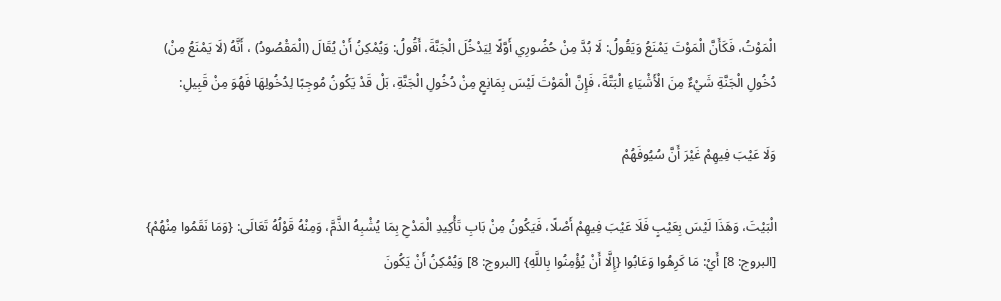الْمَوْتُ، فَكَأَنَّ الْمَوْتَ يَمْنَعُ وَيَقُولُ: لَا بُدَّ مِنْ حُضُورِي أَوَّلًا لِيَدْخُلَ الْجَنَّةَ، أَقُولُ: وَيُمْكِنُ أَنْ يُقَالَ (الْمَقْصُودُ) ، أَنَّهُ (لَا يَمْنَعُ مِنْ) دُخُولِ الْجَنَّةِ شَيْءٌ مِنَ الْأَشْيَاءِ الْبَتَّةَ، فَإِنَّ الْمَوْتَ لَيْسَ بِمَانِعٍ مِنْ دُخُولِ الْجَنَّةِ، بَلْ قَدْ يَكُونُ مُوجِبًا لِدُخُولِهَا فَهُوَ مِنْ قَبِيلِ:

وَلَا عَيْبَ فِيهِمْ غَيْرَ أَنَّ سُيُوفَهُمْ

الْبَيْتَ، وَهَذَا لَيْسَ بِعَيْبٍ فَلَا عَيْبَ فِيهِمْ أَصْلًا، فَيَكُونُ مِنْ بَابِ تَأْكِيدِ الْمَدْحِ بِمَا يُشْبِهُ الذَّمَّ، وَمِنْهُ قَوْلُهُ تَعَالَى: {وَمَا نَقَمُوا مِنْهُمْ} [البروج: 8] أَيْ: مَا كَرِهُوا وَعَابُوا {إِلَّا أَنْ يُؤْمِنُوا بِاللَّهِ} [البروج: 8] وَيُمْكِنُ أَنْ يَكُونَ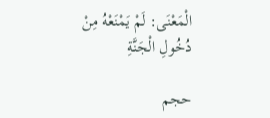الْمَعْنَى: لَمْ يَمْنَعْهُ مِنْ دُخُولِ الْجَنَّةِ

حجم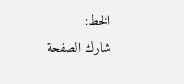الخط:
شارك الصفحة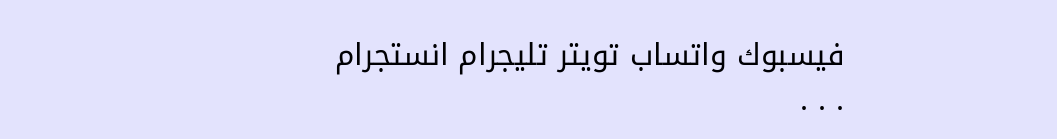فيسبوك واتساب تويتر تليجرام انستجرام
. . .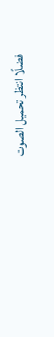فضلًا انتظر تحميل الصوت